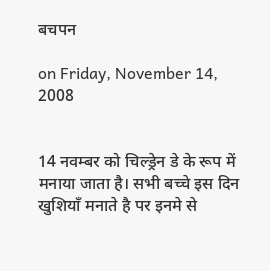बचपन

on Friday, November 14, 2008


14 नवम्बर को चिल्ड्रेन डे के रूप में मनाया जाता है। सभी बच्चे इस दिन खुशियाँ मनाते है पर इनमे से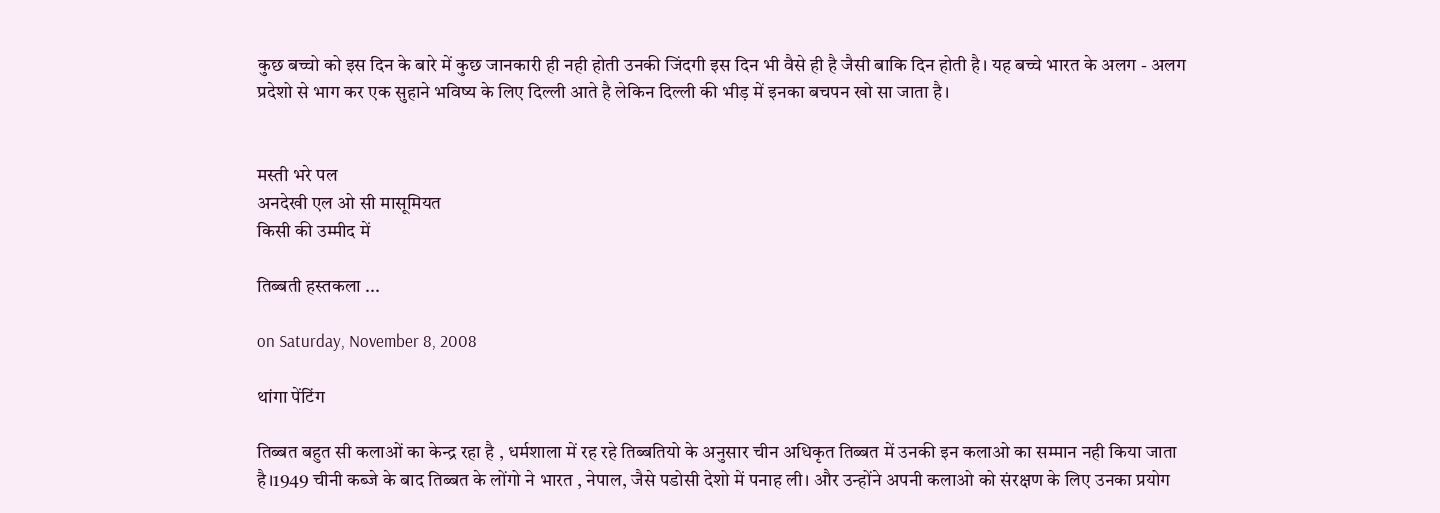कुछ बच्चो को इस दिन के बारे में कुछ जानकारी ही नही होती उनकी जिंदगी इस दिन भी वैसे ही है जैसी बाकि दिन होती है। यह बच्चे भारत के अलग - अलग प्रदेशो से भाग कर एक सुहाने भविष्य के लिए दिल्ली आते है लेकिन दिल्ली की भीड़ में इनका बचपन खो सा जाता है।


मस्ती भरे पल
अनदेखी एल ओ सी मासूमियत
किसी की उम्मीद में

तिब्बती हस्तकला ...

on Saturday, November 8, 2008

थांगा पेंटिंग

तिब्बत बहुत सी कलाओं का केन्द्र रहा है , धर्मशाला में रह रहे तिब्बतियो के अनुसार चीन अधिकृत तिब्बत में उनकी इन कलाओ का सम्मान नही किया जाता है।1949 चीनी कब्जे के बाद तिब्बत के लोंगो ने भारत , नेपाल, जैसे पडोसी देशो में पनाह ली। और उन्होंने अपनी कलाओ को संरक्षण के लिए उनका प्रयोग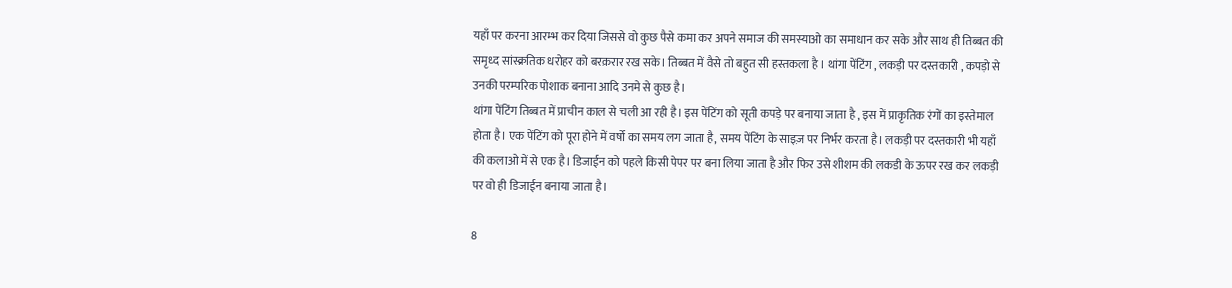यहाँ पर करना आरम्भ कर दिया जिससे वो कुछ पैसे कमा कर अपने समाज की समस्याओ का समाधान कर सके और साथ ही तिब्बत की समृध्द सांस्क्रतिक धरोहर को बरक़रार रख सके। तिब्बत में वैसे तो बहुत सी हस्तकला है । थांगा पेंटिंग , लकड़ी पर दस्तकारी , कपड़ो से उनकी परम्परिक पोशाक बनाना आदि उनमे से कुछ है।
थांगा पेंटिंग तिब्बत में प्राचीन काल से चली आ रही है। इस पेंटिंग को सूती कपड़े पर बनाया जाता है , इस में प्राकृतिक रंगों का इस्तेमाल होता है। एक पेंटिंग को पूरा होने में वर्षो का समय लग जाता है, समय पेंटिंग के साइज़ पर निर्भर करता है। लकड़ी पर दस्तकारी भी यहाँ की कलाओ में से एक है। डिजाईन को पहले किसी पेपर पर बना लिया जाता है और फिर उसे शीशम की लकडी के ऊपर रख कर लकड़ी पर वो ही डिजाईन बनाया जाता है।

8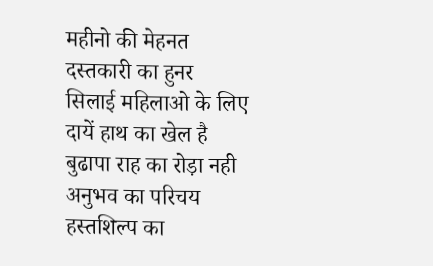महीनो की मेहनत
दस्तकारी का हुनर
सिलाई महिलाओ के लिए दायें हाथ का खेल है
बुढापा राह का रोड़ा नही अनुभव का परिचय
हस्तशिल्प का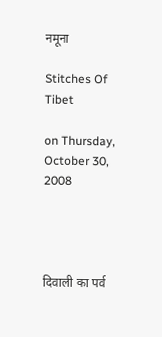नमूना

Stitches Of Tibet

on Thursday, October 30, 2008




दिवाली का पर्व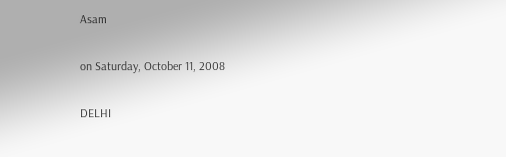Asam

on Saturday, October 11, 2008

DELHI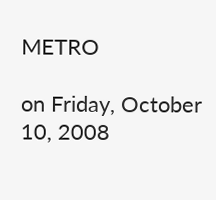METRO

on Friday, October 10, 2008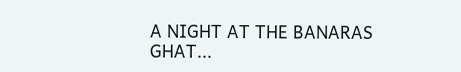A NIGHT AT THE BANARAS GHAT...